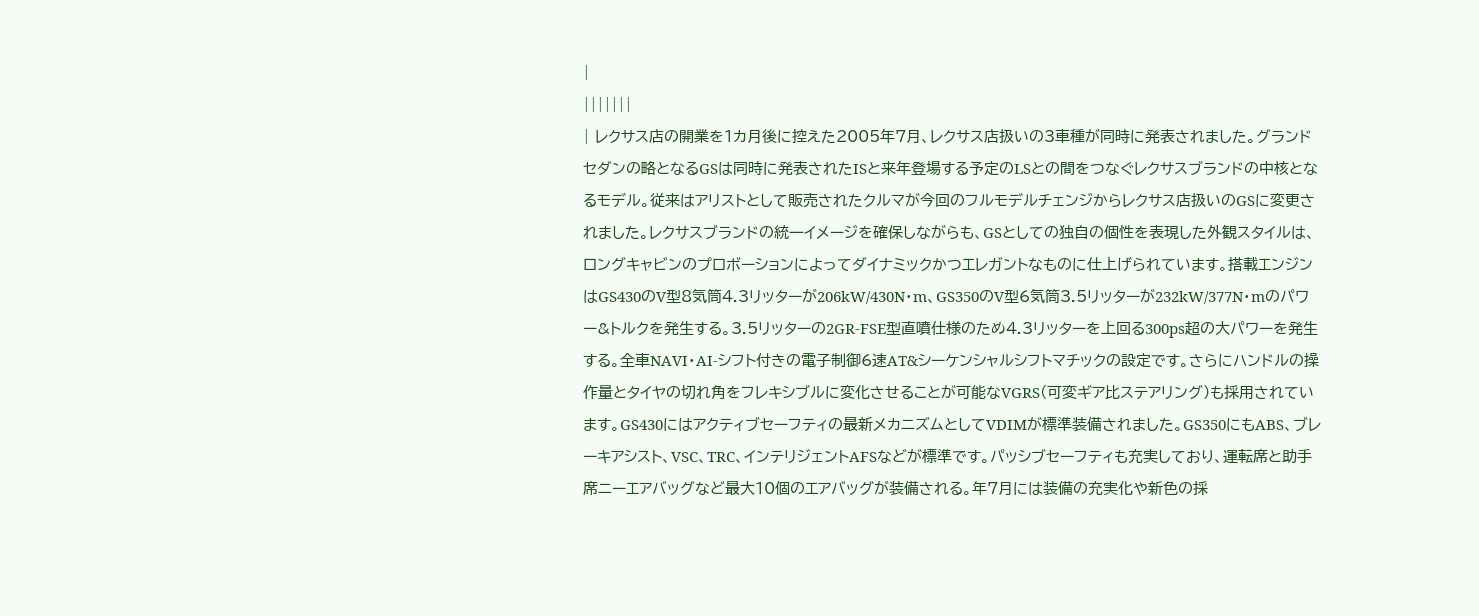|
|||||||
| レクサス店の開業を1カ月後に控えた2005年7月、レクサス店扱いの3車種が同時に発表されました。グランドセダンの略となるGSは同時に発表されたISと来年登場する予定のLSとの間をつなぐレクサスブランドの中核となるモデル。従来はアリストとして販売されたクルマが今回のフルモデルチェンジからレクサス店扱いのGSに変更されました。レクサスブランドの統一イメージを確保しながらも、GSとしての独自の個性を表現した外観スタイルは、ロングキャビンのプロボーションによってダイナミックかつエレガントなものに仕上げられています。搭載エンジンはGS430のV型8気筒4.3リッターが206kW/430N・m、GS350のV型6気筒3.5リッターが232kW/377N・mのパワー&トルクを発生する。3.5リッターの2GR-FSE型直噴仕様のため4.3リッターを上回る300ps超の大パワーを発生する。全車NAVI・AI-シフト付きの電子制御6速AT&シーケンシャルシフトマチックの設定です。さらにハンドルの操作量とタイヤの切れ角をフレキシブルに変化させることが可能なVGRS(可変ギア比ステアリング)も採用されています。GS430にはアクティブセーフティの最新メカニズムとしてVDIMが標準装備されました。GS350にもABS、ブレーキアシスト、VSC、TRC、インテリジェントAFSなどが標準です。パッシブセーフティも充実しており、運転席と助手席ニーエアバッグなど最大10個のエアバッグが装備される。年7月には装備の充実化や新色の採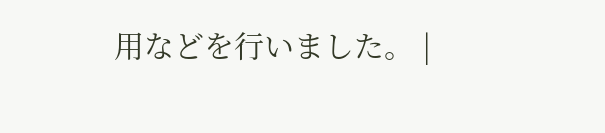用などを行いました。 |